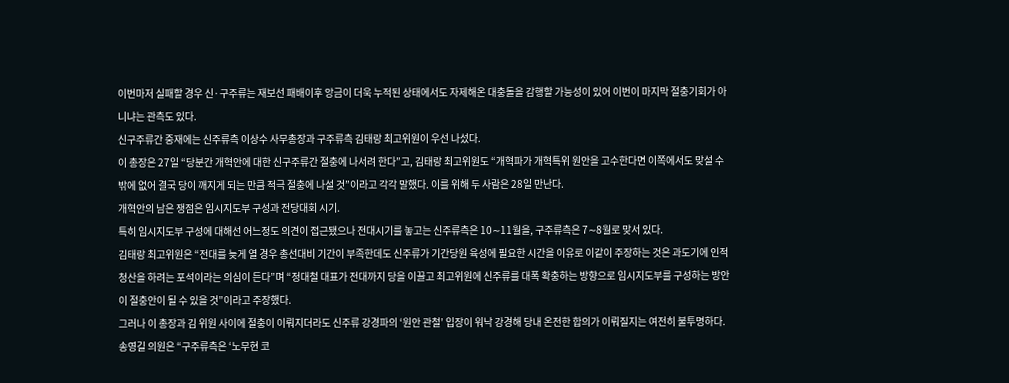이번마저 실패할 경우 신·구주류는 재보선 패배이후 앙금이 더욱 누적된 상태에서도 자제해온 대충돌을 감행할 가능성이 있어 이번이 마지막 절충기회가 아니냐는 관측도 있다.
신구주류간 중재에는 신주류측 이상수 사무총장과 구주류측 김태랑 최고위원이 우선 나섰다.
이 총장은 27일 “당분간 개혁안에 대한 신구주류간 절충에 나서려 한다”고, 김태랑 최고위원도 “개혁파가 개혁특위 원안을 고수한다면 이쪽에서도 맞설 수 밖에 없어 결국 당이 깨지게 되는 만큼 적극 절충에 나설 것”이라고 각각 말했다. 이를 위해 두 사람은 28일 만난다.
개혁안의 남은 쟁점은 임시지도부 구성과 전당대회 시기.
특히 임시지도부 구성에 대해선 어느정도 의견이 접근됐으나 전대시기를 놓고는 신주류측은 10∼11월을, 구주류측은 7∼8월로 맞서 있다.
김태랑 최고위원은 “전대를 늦게 열 경우 총선대비 기간이 부족한데도 신주류가 기간당원 육성에 필요한 시간을 이유로 이같이 주장하는 것은 과도기에 인적청산을 하려는 포석이라는 의심이 든다”며 “정대철 대표가 전대까지 당을 이끌고 최고위원에 신주류를 대폭 확충하는 방향으로 임시지도부를 구성하는 방안이 절충안이 될 수 있을 것”이라고 주장했다.
그러나 이 총장과 김 위원 사이에 절충이 이뤄지더라도 신주류 강경파의 ‘원안 관철’ 입장이 워낙 강경해 당내 온전한 합의가 이뤄질지는 여전히 불투명하다.
송영길 의원은 “구주류측은 ‘노무현 코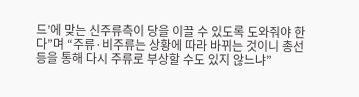드’에 맞는 신주류측이 당을 이끌 수 있도록 도와줘야 한다”며 “주류·비주류는 상황에 따라 바뀌는 것이니 총선 등을 통해 다시 주류로 부상할 수도 있지 않느냐”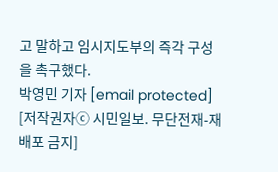고 말하고 임시지도부의 즉각 구성을 촉구했다.
박영민 기자 [email protected]
[저작권자ⓒ 시민일보. 무단전재-재배포 금지]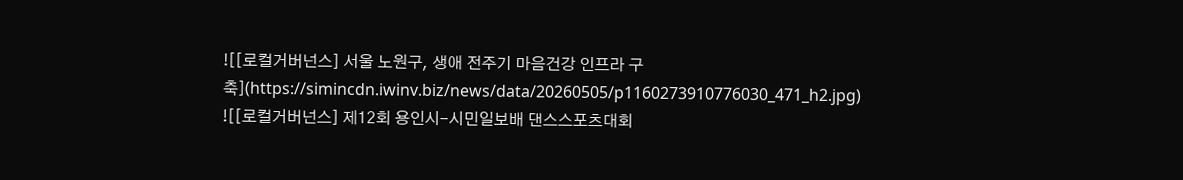![[로컬거버넌스] 서울 노원구, 생애 전주기 마음건강 인프라 구축](https://simincdn.iwinv.biz/news/data/20260505/p1160273910776030_471_h2.jpg)
![[로컬거버넌스] 제12회 용인시-시민일보배 댄스스포츠대회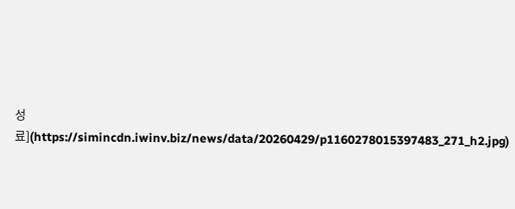성료](https://simincdn.iwinv.biz/news/data/20260429/p1160278015397483_271_h2.jpg)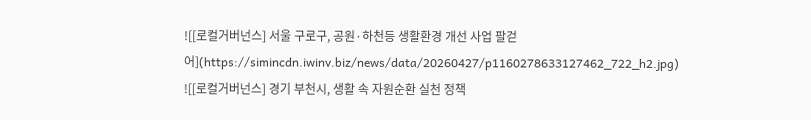![[로컬거버넌스] 서울 구로구, 공원·하천등 생활환경 개선 사업 팔걷어](https://simincdn.iwinv.biz/news/data/20260427/p1160278633127462_722_h2.jpg)
![[로컬거버넌스] 경기 부천시, 생활 속 자원순환 실천 정책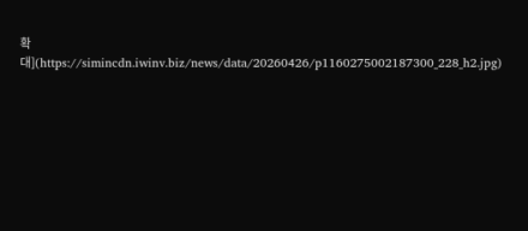확대](https://simincdn.iwinv.biz/news/data/20260426/p1160275002187300_228_h2.jpg)